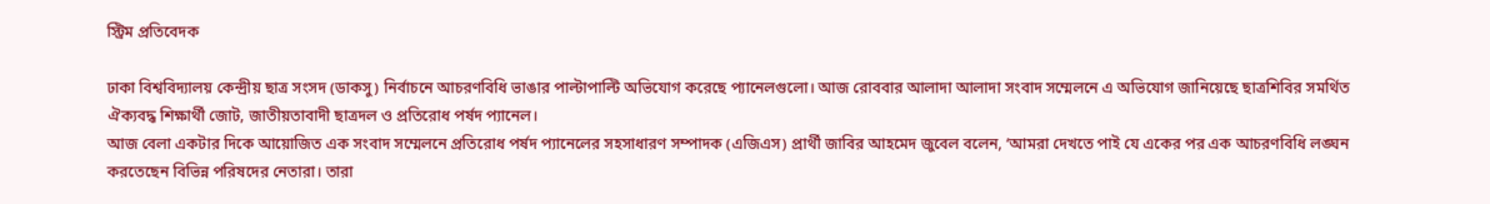স্ট্রিম প্রতিবেদক

ঢাকা বিশ্ববিদ্যালয় কেন্দ্রীয় ছাত্র সংসদ (ডাকসু) নির্বাচনে আচরণবিধি ভাঙার পাল্টাপাল্টি অভিযোগ করেছে প্যানেলগুলো। আজ রোববার আলাদা আলাদা সংবাদ সম্মেলনে এ অভিযোগ জানিয়েছে ছাত্রশিবির সমর্থিত ঐক্যবদ্ধ শিক্ষার্থী জোট, জাতীয়তাবাদী ছাত্রদল ও প্রতিরোধ পর্ষদ প্যানেল।
আজ বেলা একটার দিকে আয়োজিত এক সংবাদ সম্মেলনে প্রতিরোধ পর্ষদ প্যানেলের সহসাধারণ সম্পাদক (এজিএস) প্রার্থী জাবির আহমেদ জুবেল বলেন, ‘আমরা দেখতে পাই যে একের পর এক আচরণবিধি লঙ্ঘন করতেছেন বিভিন্ন পরিষদের নেতারা। তারা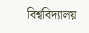বিশ্ববিদ্যালয়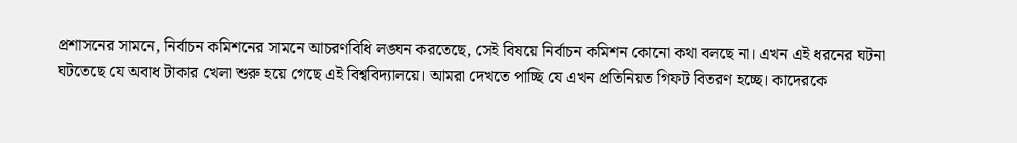প্রশাসনের সামনে, নির্বাচন কমিশনের সামনে আচরণবিধি লঙ্ঘন করতেছে, সেই বিষয়ে নির্বাচন কমিশন কোনো কথা বলছে না। এখন এই ধরনের ঘটনা ঘটতেছে যে অবাধ টাকার খেলা শুরু হয়ে গেছে এই বিশ্ববিদ্যালয়ে। আমরা দেখতে পাচ্ছি যে এখন প্রতিনিয়ত গিফট বিতরণ হচ্ছে। কাদেরকে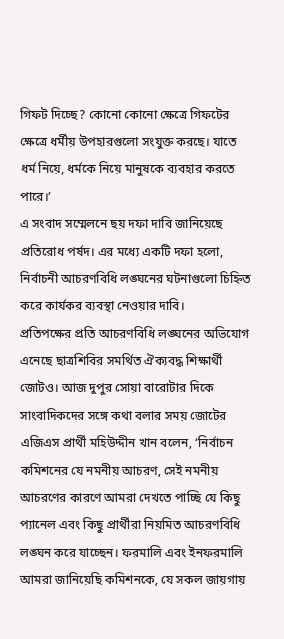গিফট দিচ্ছে? কোনো কোনো ক্ষেত্রে গিফটের ক্ষেত্রে ধর্মীয় উপহারগুলো সংযুক্ত করছে। যাতে ধর্ম নিয়ে, ধর্মকে নিয়ে মানুষকে ব্যবহার করতে পারে।’
এ সংবাদ সম্মেলনে ছয় দফা দাবি জানিয়েছে প্রতিরোধ পর্ষদ। এর মধ্যে একটি দফা হলো, নির্বাচনী আচরণবিধি লঙ্ঘনের ঘটনাগুলো চিহ্নিত করে কার্যকর ব্যবস্থা নেওয়ার দাবি।
প্রতিপক্ষের প্রতি আচরণবিধি লঙ্ঘনের অভিযোগ এনেছে ছাত্রশিবির সমর্থিত ঐক্যবদ্ধ শিক্ষার্থী জোটও। আজ দুপুর সোয়া বারোটার দিকে সাংবাদিকদের সঙ্গে কথা বলার সময় জোটের এজিএস প্রার্থী মহিউদ্দীন খান বলেন, ‘নির্বাচন কমিশনের যে নমনীয় আচরণ, সেই নমনীয় আচরণের কারণে আমরা দেখতে পাচ্ছি যে কিছু প্যানেল এবং কিছু প্রার্থীরা নিয়মিত আচরণবিধি লঙ্ঘন করে যাচ্ছেন। ফরমালি এবং ইনফরমালি আমরা জানিয়েছি কমিশনকে, যে সকল জায়গায়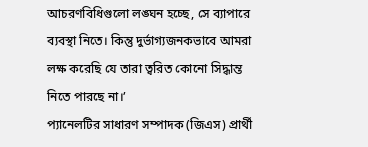আচরণবিধিগুলো লঙ্ঘন হচ্ছে, সে ব্যাপারে ব্যবস্থা নিতে। কিন্তু দুর্ভাগ্যজনকভাবে আমরা লক্ষ করেছি যে তারা ত্বরিত কোনো সিদ্ধান্ত নিতে পারছে না।’
প্যানেলটির সাধারণ সম্পাদক (জিএস) প্রার্থী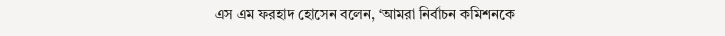এস এম ফরহাদ হোসেন বলেন, ‘আমরা নির্বাচন কমিশনকে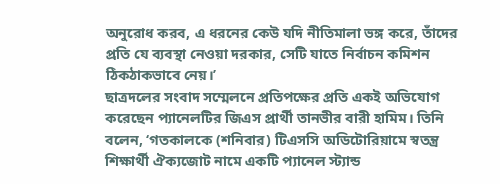অনুরোধ করব, এ ধরনের কেউ যদি নীতিমালা ভঙ্গ করে, তাঁদের প্রতি যে ব্যবস্থা নেওয়া দরকার, সেটি যাতে নির্বাচন কমিশন ঠিকঠাকভাবে নেয়।’
ছাত্রদলের সংবাদ সম্মেলনে প্রতিপক্ষের প্রতি একই অভিযোগ করেছেন প্যানেলটির জিএস প্রার্থী তানভীর বারী হামিম। তিনি বলেন, ‘গতকালকে (শনিবার) টিএসসি অডিটোরিয়ামে স্বতন্ত্র শিক্ষার্থী ঐক্যজোট নামে একটি প্যানেল স্ট্যান্ড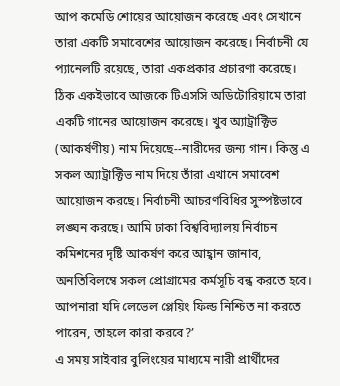আপ কমেডি শোয়ের আয়োজন করেছে এবং সেখানে তারা একটি সমাবেশের আয়োজন করেছে। নির্বাচনী যে প্যানেলটি রয়েছে, তারা একপ্রকার প্রচারণা করেছে। ঠিক একইভাবে আজকে টিএসসি অডিটোরিয়ামে তারা একটি গানের আয়োজন করেছে। খুব অ্যাট্রাক্টিভ (আকর্ষণীয়) নাম দিয়েছে--নারীদের জন্য গান। কিন্তু এ সকল অ্যাট্রাক্টিভ নাম দিয়ে তাঁরা এখানে সমাবেশ আয়োজন করছে। নির্বাচনী আচরণবিধির সুস্পষ্টভাবে লঙ্ঘন করছে। আমি ঢাকা বিশ্ববিদ্যালয় নির্বাচন কমিশনের দৃষ্টি আকর্ষণ করে আহ্বান জানাব, অনতিবিলম্বে সকল প্রোগ্রামের কর্মসূচি বন্ধ করতে হবে। আপনারা যদি লেভেল প্লেয়িং ফিল্ড নিশ্চিত না করতে পারেন, তাহলে কারা করবে?’
এ সময় সাইবার বুলিংয়ের মাধ্যমে নারী প্রার্থীদের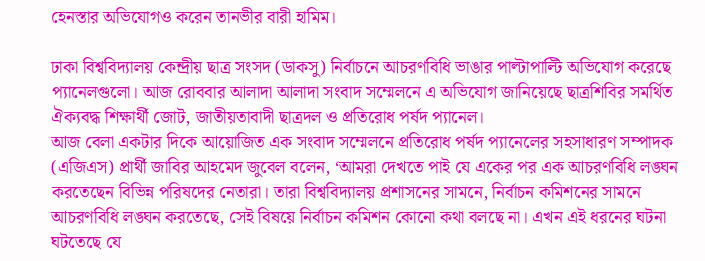হেনস্তার অভিযোগও করেন তানভীর বারী হামিম।

ঢাকা বিশ্ববিদ্যালয় কেন্দ্রীয় ছাত্র সংসদ (ডাকসু) নির্বাচনে আচরণবিধি ভাঙার পাল্টাপাল্টি অভিযোগ করেছে প্যানেলগুলো। আজ রোববার আলাদা আলাদা সংবাদ সম্মেলনে এ অভিযোগ জানিয়েছে ছাত্রশিবির সমর্থিত ঐক্যবদ্ধ শিক্ষার্থী জোট, জাতীয়তাবাদী ছাত্রদল ও প্রতিরোধ পর্ষদ প্যানেল।
আজ বেলা একটার দিকে আয়োজিত এক সংবাদ সম্মেলনে প্রতিরোধ পর্ষদ প্যানেলের সহসাধারণ সম্পাদক (এজিএস) প্রার্থী জাবির আহমেদ জুবেল বলেন, ‘আমরা দেখতে পাই যে একের পর এক আচরণবিধি লঙ্ঘন করতেছেন বিভিন্ন পরিষদের নেতারা। তারা বিশ্ববিদ্যালয় প্রশাসনের সামনে, নির্বাচন কমিশনের সামনে আচরণবিধি লঙ্ঘন করতেছে, সেই বিষয়ে নির্বাচন কমিশন কোনো কথা বলছে না। এখন এই ধরনের ঘটনা ঘটতেছে যে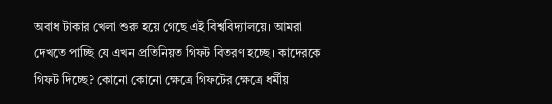অবাধ টাকার খেলা শুরু হয়ে গেছে এই বিশ্ববিদ্যালয়ে। আমরা দেখতে পাচ্ছি যে এখন প্রতিনিয়ত গিফট বিতরণ হচ্ছে। কাদেরকে গিফট দিচ্ছে? কোনো কোনো ক্ষেত্রে গিফটের ক্ষেত্রে ধর্মীয়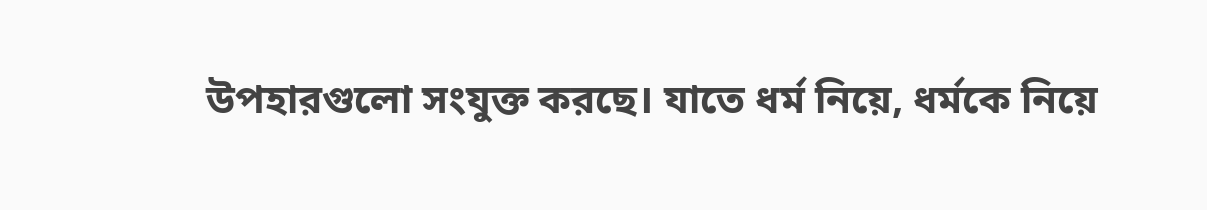উপহারগুলো সংযুক্ত করছে। যাতে ধর্ম নিয়ে, ধর্মকে নিয়ে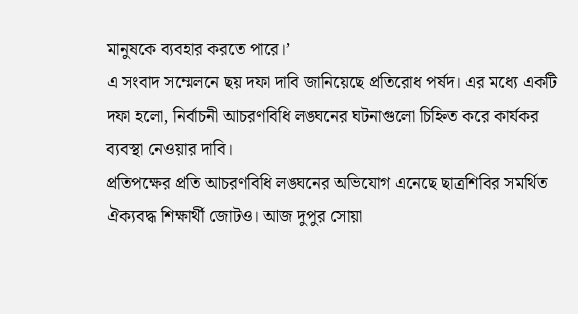মানুষকে ব্যবহার করতে পারে।’
এ সংবাদ সম্মেলনে ছয় দফা দাবি জানিয়েছে প্রতিরোধ পর্ষদ। এর মধ্যে একটি দফা হলো, নির্বাচনী আচরণবিধি লঙ্ঘনের ঘটনাগুলো চিহ্নিত করে কার্যকর ব্যবস্থা নেওয়ার দাবি।
প্রতিপক্ষের প্রতি আচরণবিধি লঙ্ঘনের অভিযোগ এনেছে ছাত্রশিবির সমর্থিত ঐক্যবদ্ধ শিক্ষার্থী জোটও। আজ দুপুর সোয়া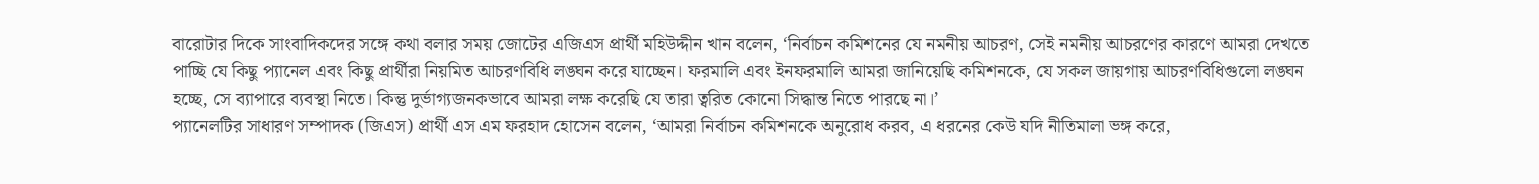বারোটার দিকে সাংবাদিকদের সঙ্গে কথা বলার সময় জোটের এজিএস প্রার্থী মহিউদ্দীন খান বলেন, ‘নির্বাচন কমিশনের যে নমনীয় আচরণ, সেই নমনীয় আচরণের কারণে আমরা দেখতে পাচ্ছি যে কিছু প্যানেল এবং কিছু প্রার্থীরা নিয়মিত আচরণবিধি লঙ্ঘন করে যাচ্ছেন। ফরমালি এবং ইনফরমালি আমরা জানিয়েছি কমিশনকে, যে সকল জায়গায় আচরণবিধিগুলো লঙ্ঘন হচ্ছে, সে ব্যাপারে ব্যবস্থা নিতে। কিন্তু দুর্ভাগ্যজনকভাবে আমরা লক্ষ করেছি যে তারা ত্বরিত কোনো সিদ্ধান্ত নিতে পারছে না।’
প্যানেলটির সাধারণ সম্পাদক (জিএস) প্রার্থী এস এম ফরহাদ হোসেন বলেন, ‘আমরা নির্বাচন কমিশনকে অনুরোধ করব, এ ধরনের কেউ যদি নীতিমালা ভঙ্গ করে,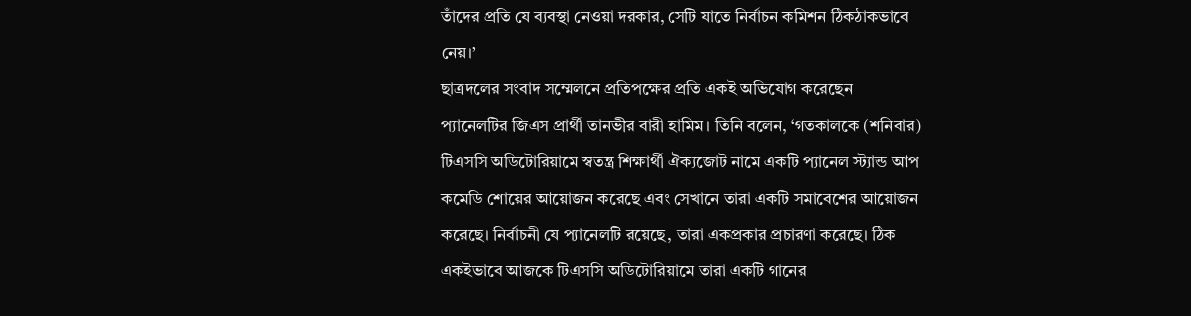তাঁদের প্রতি যে ব্যবস্থা নেওয়া দরকার, সেটি যাতে নির্বাচন কমিশন ঠিকঠাকভাবে নেয়।’
ছাত্রদলের সংবাদ সম্মেলনে প্রতিপক্ষের প্রতি একই অভিযোগ করেছেন প্যানেলটির জিএস প্রার্থী তানভীর বারী হামিম। তিনি বলেন, ‘গতকালকে (শনিবার) টিএসসি অডিটোরিয়ামে স্বতন্ত্র শিক্ষার্থী ঐক্যজোট নামে একটি প্যানেল স্ট্যান্ড আপ কমেডি শোয়ের আয়োজন করেছে এবং সেখানে তারা একটি সমাবেশের আয়োজন করেছে। নির্বাচনী যে প্যানেলটি রয়েছে, তারা একপ্রকার প্রচারণা করেছে। ঠিক একইভাবে আজকে টিএসসি অডিটোরিয়ামে তারা একটি গানের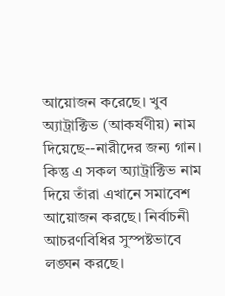আয়োজন করেছে। খুব অ্যাট্রাক্টিভ (আকর্ষণীয়) নাম দিয়েছে--নারীদের জন্য গান। কিন্তু এ সকল অ্যাট্রাক্টিভ নাম দিয়ে তাঁরা এখানে সমাবেশ আয়োজন করছে। নির্বাচনী আচরণবিধির সুস্পষ্টভাবে লঙ্ঘন করছে।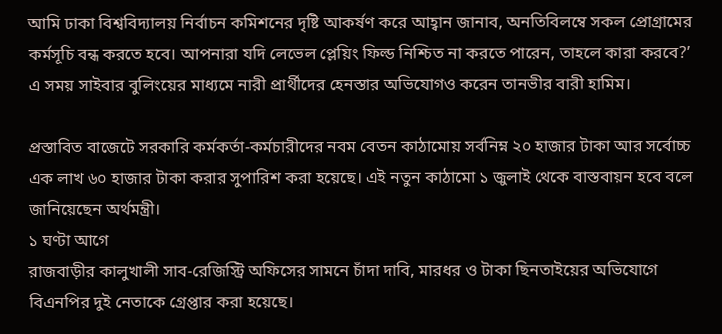আমি ঢাকা বিশ্ববিদ্যালয় নির্বাচন কমিশনের দৃষ্টি আকর্ষণ করে আহ্বান জানাব, অনতিবিলম্বে সকল প্রোগ্রামের কর্মসূচি বন্ধ করতে হবে। আপনারা যদি লেভেল প্লেয়িং ফিল্ড নিশ্চিত না করতে পারেন, তাহলে কারা করবে?’
এ সময় সাইবার বুলিংয়ের মাধ্যমে নারী প্রার্থীদের হেনস্তার অভিযোগও করেন তানভীর বারী হামিম।

প্রস্তাবিত বাজেটে সরকারি কর্মকর্তা-কর্মচারীদের নবম বেতন কাঠামোয় সর্বনিম্ন ২০ হাজার টাকা আর সর্বোচ্চ এক লাখ ৬০ হাজার টাকা করার সুপারিশ করা হয়েছে। এই নতুন কাঠামো ১ জুলাই থেকে বাস্তবায়ন হবে বলে জানিয়েছেন অর্থমন্ত্রী।
১ ঘণ্টা আগে
রাজবাড়ীর কালুখালী সাব-রেজিস্ট্রি অফিসের সামনে চাঁদা দাবি, মারধর ও টাকা ছিনতাইয়ের অভিযোগে বিএনপির দুই নেতাকে গ্রেপ্তার করা হয়েছে।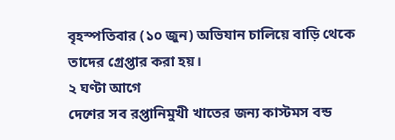বৃহস্পতিবার (১০ জুন) অভিযান চালিয়ে বাড়ি থেকে তাদের গ্রেপ্তার করা হয়।
২ ঘণ্টা আগে
দেশের সব রপ্তানিমুখী খাতের জন্য কাস্টমস বন্ড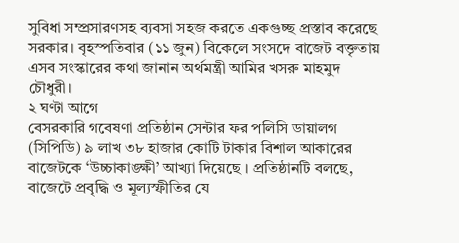সুবিধা সম্প্রসারণসহ ব্যবসা সহজ করতে একগুচ্ছ প্রস্তাব করেছে সরকার। বৃহস্পতিবার (১১ জুন) বিকেলে সংসদে বাজেট বক্তৃতায় এসব সংস্কারের কথা জানান অর্থমন্ত্রী আমির খসরু মাহমুদ চৌধুরী।
২ ঘণ্টা আগে
বেসরকারি গবেষণা প্রতিষ্ঠান সেন্টার ফর পলিসি ডায়ালগ (সিপিডি) ৯ লাখ ৩৮ হাজার কোটি টাকার বিশাল আকারের বাজেটকে ‘উচ্চাকাঙ্ক্ষী’ আখ্যা দিয়েছে । প্রতিষ্ঠানটি বলছে, বাজেটে প্রবৃদ্ধি ও মূল্যস্ফীতির যে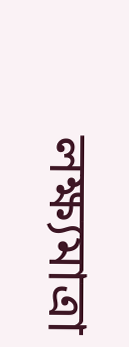লক্ষ্যমাত্রা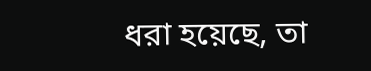ধরা হয়েছে, তা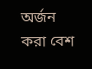অর্জন করা বেশ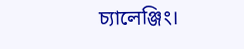চ্যালেঞ্জিং।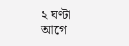২ ঘণ্টা আগে